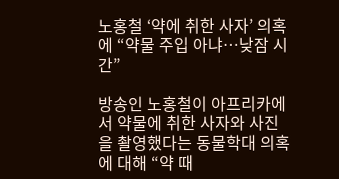노홍철 ‘약에 취한 사자’ 의혹에 “약물 주입 아냐…낮잠 시간”

방송인 노홍철이 아프리카에서 약물에 취한 사자와 사진을 촬영했다는 동물학대 의혹에 대해 “약 때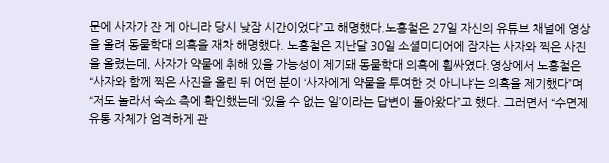문에 사자가 잔 게 아니라 당시 낮잠 시간이었다”고 해명했다.노홍철은 27일 자신의 유튜브 채널에 영상을 올려 동물학대 의혹을 재차 해명했다. 노홍철은 지난달 30일 소셜미디어에 잠자는 사자와 찍은 사진을 올렸는데, 사자가 약물에 취해 있을 가능성이 제기돼 동물학대 의혹에 휩싸였다.영상에서 노홍철은 “사자와 함께 찍은 사진을 올린 뒤 어떤 분이 ‘사자에게 약물을 투여한 것 아니냐’는 의혹을 제기했다”며 “저도 놀라서 숙소 측에 확인했는데 ‘있을 수 없는 일’이라는 답변이 돌아왔다”고 했다. 그러면서 “수면제 유통 자체가 엄격하게 관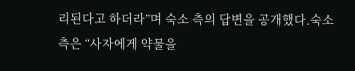리된다고 하더라”며 숙소 측의 답변을 공개했다.숙소 측은 “사자에게 약물을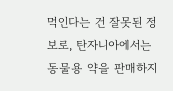먹인다는 건 잘못된 정보로, 탄자니아에서는 동물용 약을 판매하지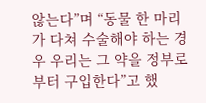않는다”며 “동물 한 마리가 다쳐 수술해야 하는 경우 우리는 그 약을 정부로부터 구입한다”고 했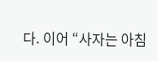다. 이어 “사자는 아침